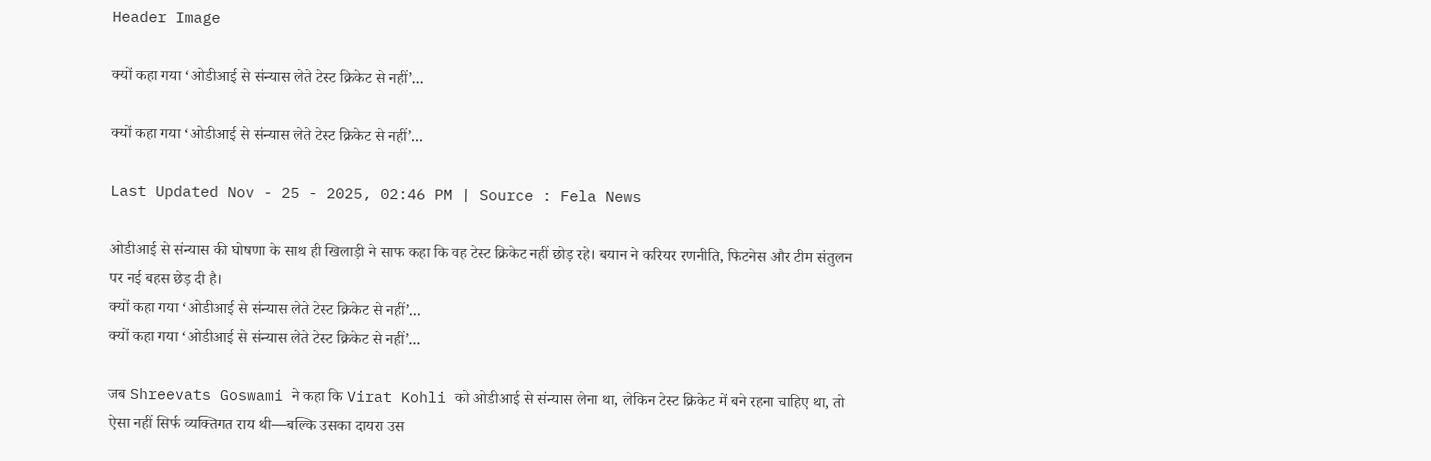Header Image

क्यों कहा गया ‘ओडीआई से संन्यास लेते टेस्ट क्रिकेट से नहीं’...

क्यों कहा गया ‘ओडीआई से संन्यास लेते टेस्ट क्रिकेट से नहीं’...

Last Updated Nov - 25 - 2025, 02:46 PM | Source : Fela News

ओडीआई से संन्यास की घोषणा के साथ ही खिलाड़ी ने साफ कहा कि वह टेस्ट क्रिकेट नहीं छोड़ रहे। बयान ने करियर रणनीति, फिटनेस और टीम संतुलन पर नई बहस छेड़ दी है।
क्यों कहा गया ‘ओडीआई से संन्यास लेते टेस्ट क्रिकेट से नहीं’...
क्यों कहा गया ‘ओडीआई से संन्यास लेते टेस्ट क्रिकेट से नहीं’...

जब Shreevats Goswami ने कहा कि Virat Kohli को ओडीआई से संन्यास लेना था, लेकिन टेस्ट क्रिकेट में बने रहना चाहिए था, तो ऐसा नहीं सिर्फ व्यक्तिगत राय थी—बल्कि उसका दायरा उस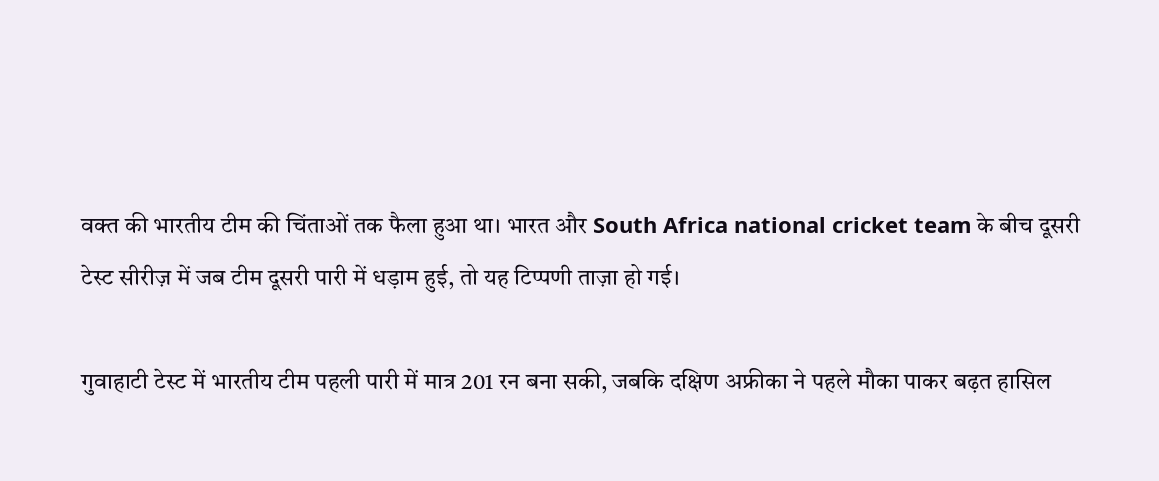वक्त की भारतीय टीम की चिंताओं तक फैला हुआ था। भारत और South Africa national cricket team के बीच दूसरी टेस्ट सीरीज़ में जब टीम दूसरी पारी में धड़ाम हुई, तो यह टिप्पणी ताज़ा हो गई।

गुवाहाटी टेस्ट में भारतीय टीम पहली पारी में मात्र 201 रन बना सकी, जबकि दक्षिण अफ्रीका ने पहले मौका पाकर बढ़त हासिल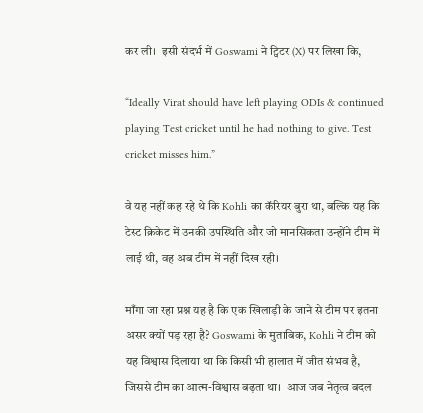कर ली।  इसी संदर्भ में Goswami ने ट्विटर (X) पर लिखा कि,

“Ideally Virat should have left playing ODIs & continued playing Test cricket until he had nothing to give. Test cricket misses him.”

वे यह नहीं कह रहे थे कि Kohli का कॅरियर बुरा था, बल्कि यह कि टेस्ट क्रिकेट में उनकी उपस्थिति और जो मानसिकता उन्होंने टीम में लाई थी, वह अब टीम में नहीं दिख रही।

माँगा जा रहा प्रश्न यह है कि एक खिलाड़ी के जाने से टीम पर इतना असर क्यों पड़ रहा है? Goswami के मुताबिक, Kohli ने टीम को यह विश्वास दिलाया था कि किसी भी हालात में जीत संभव है, जिससे टीम का आत्म-विश्वास बढ़ता था।  आज जब नेतृत्व बदल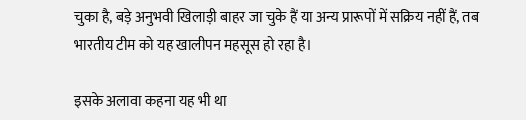चुका है, बड़े अनुभवी खिलाड़ी बाहर जा चुके हैं या अन्य प्रारूपों में सक्रिय नहीं हैं, तब भारतीय टीम को यह खालीपन महसूस हो रहा है।

इसके अलावा कहना यह भी था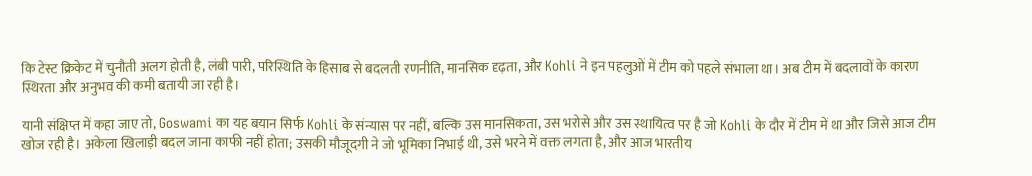कि टेस्ट क्रिकेट में चुनौती अलग होती है, लंबी पारी, परिस्थिति के हिसाब से बदलती रणनीति, मानसिक दृढ़ता, और Kohli ने इन पहलुओं में टीम को पहले संभाला था। अब टीम में बदलावों के कारण स्थिरता और अनुभव की कमी बतायी जा रही है।

यानी संक्षिप्त में कहा जाए तो, Goswami का यह बयान सिर्फ Kohli के संन्यास पर नहीं, बल्कि उस मानसिकता, उस भरोसे और उस स्थायित्व पर है जो Kohli के दौर में टीम में था और जिसे आज टीम खोज रही है। अकेला खिलाड़ी बदल जाना काफी नहीं होता; उसकी मौजूदगी ने जो भूमिका निभाई थी, उसे भरने में वक्त लगता है, और आज भारतीय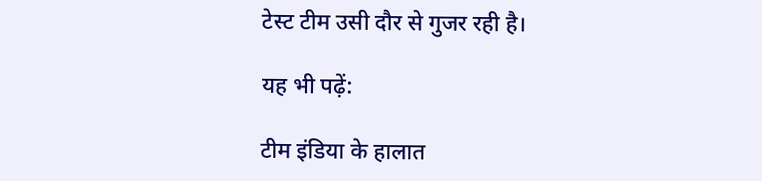टेस्ट टीम उसी दौर से गुजर रही है।

यह भी पढ़ें:

टीम इंडिया के हालात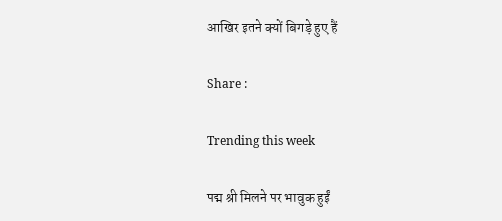आखिर इतने क्यों बिगड़े हुए हैं

Share :

Trending this week

पद्म श्री मिलने पर भावुक हुईं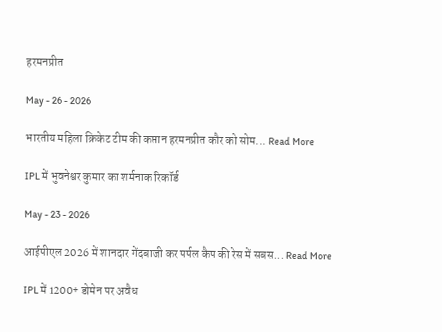हरमनप्रीत

May - 26 - 2026

भारतीय महिला क्रिकेट टीम की कप्तान हरमनप्रीत कौर को सोम... Read More

IPL में भुवनेश्वर कुमार का शर्मनाक रिकॉर्ड

May - 23 - 2026

आईपीएल 2026 में शानदार गेंदबाजी कर पर्पल कैप की रेस में सबस... Read More

IPL में 1200+ डोमेन पर अवैध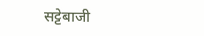सट्टेबाजी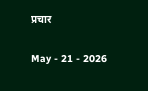प्रचार

May - 21 - 2026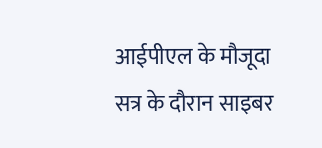आईपीएल के मौजूदा सत्र के दौरान साइबर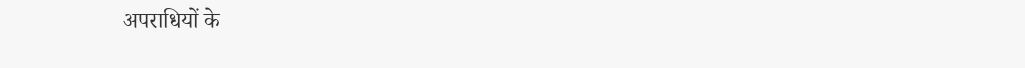अपराधियों के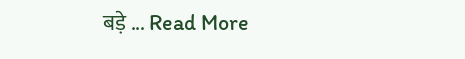बड़े ... Read More